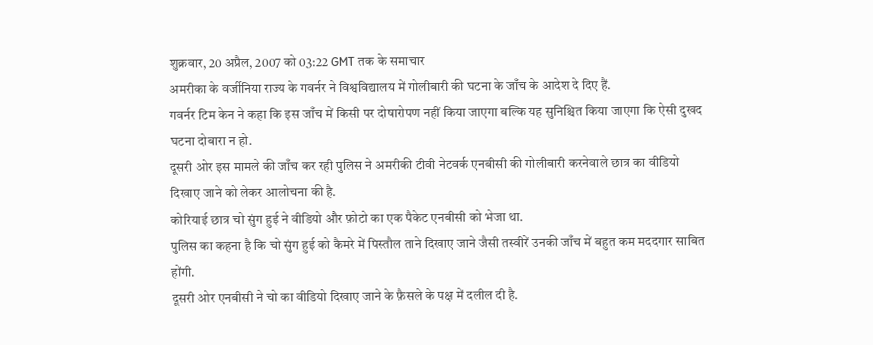शुक्रवार, 20 अप्रैल, 2007 को 03:22 GMT तक के समाचार
अमरीका के वर्जीनिया राज्य के गवर्नर ने विश्वविद्यालय में गोलीबारी की घटना के जाँच के आदेश दे दिए हैं.
गवर्नर टिम केन ने कहा कि इस जाँच में किसी पर दोषारोपण नहीं किया जाएगा बल्कि यह सुनिश्चित किया जाएगा कि ऐसी दुखद घटना दोबारा न हो.
दूसरी ओर इस मामले की जाँच कर रही पुलिस ने अमरीकी टीवी नेटवर्क एनबीसी की गोलीबारी करनेवाले छात्र का वीडियो दिखाए जाने को लेकर आलोचना की है.
कोरियाई छात्र चो सुंग हुई ने वीडियो और फ़ोटो का एक पैकेट एनबीसी को भेजा था.
पुलिस का कहना है कि चो सुंग हुई को कैमरे में पिस्तौल ताने दिखाए जाने जैसी तस्वीरें उनकी जाँच में बहुत कम मददगार साबित होंगी.
दूसरी ओर एनबीसी ने चो का वीडियो दिखाए जाने के फ़ैसले के पक्ष में दलील दी है.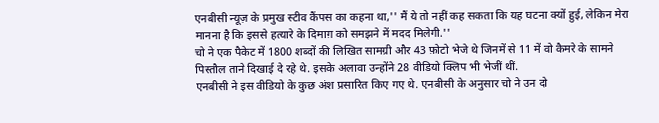एनबीसी न्यूज़ के प्रमुख स्टीव कैंपस का कहना था,'' मैं ये तो नहीं कह सकता कि यह घटना क्यों हुई, लेकिन मेरा मानना है कि इससे हत्यारे के दिमाग़ को समझने में मदद मिलेगी.''
चो ने एक पैकेट में 1800 शब्दों की लिखित सामग्री और 43 फ़ोटो भेजे थे जिनमें से 11 में वो कैमरे के सामने पिस्तौल ताने दिखाई दे रहे थे. इसके अलावा उन्होंने 28 वीडियो क्लिप भी भेजीं थीं.
एनबीसी ने इस वीडियो के कुछ अंश प्रसारित किए गए थे. एनबीसी के अनुसार चो ने उन दो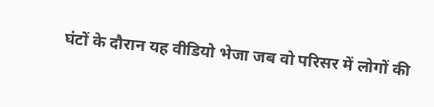घंटों के दौरान यह वीडियो भेजा जब वो परिसर में लोगों की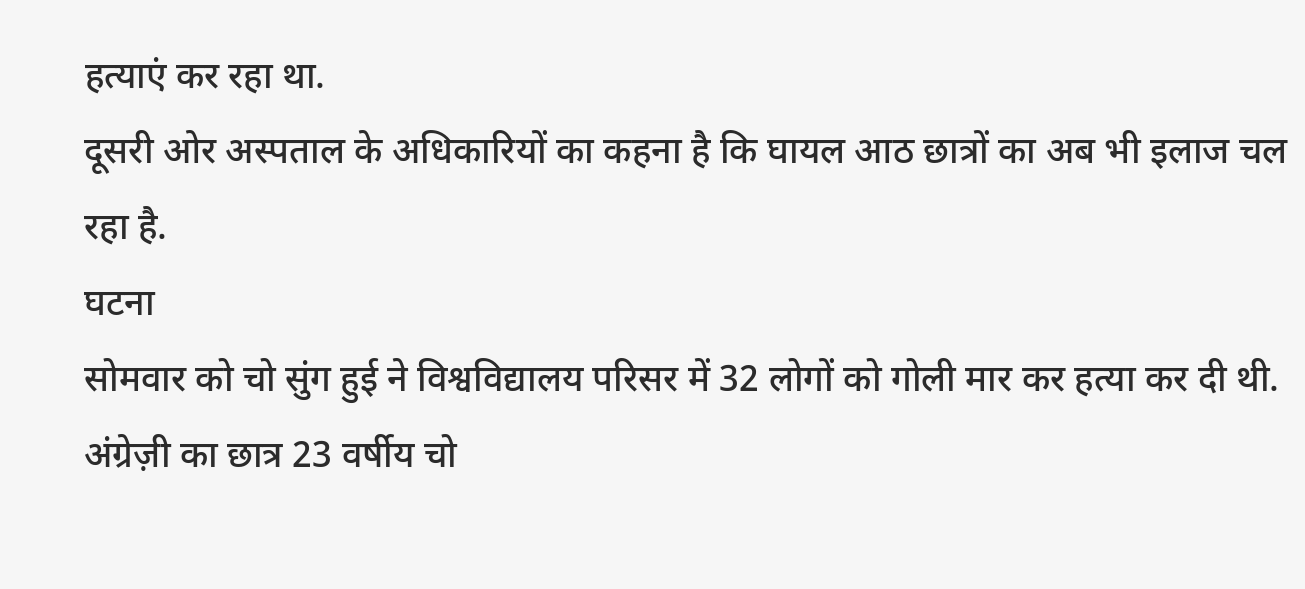हत्याएं कर रहा था.
दूसरी ओर अस्पताल के अधिकारियों का कहना है कि घायल आठ छात्रों का अब भी इलाज चल रहा है.
घटना
सोमवार को चो सुंग हुई ने विश्वविद्यालय परिसर में 32 लोगों को गोली मार कर हत्या कर दी थी.
अंग्रेज़ी का छात्र 23 वर्षीय चो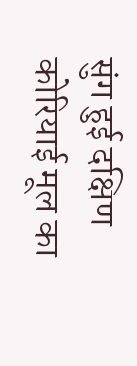सुंग हुई दक्षिण कोरियाई मूल का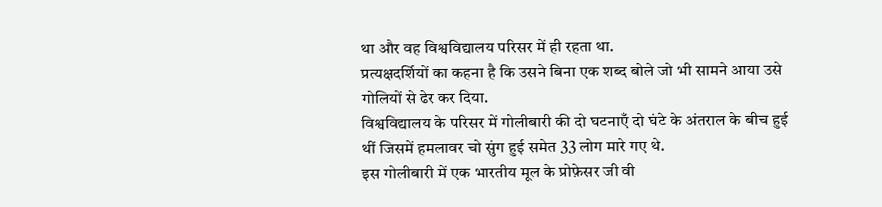था और वह विश्वविद्यालय परिसर में ही रहता था.
प्रत्यक्षदर्शियों का कहना है कि उसने बिना एक शब्द बोले जो भी सामने आया उसे गोलियों से ढेर कर दिया.
विश्वविद्यालय के परिसर में गोलीबारी की दो घटनाएँ दो घंटे के अंतराल के बीच हुई थीं जिसमें हमलावर चो सुंग हुई समेत 33 लोग मारे गए थे.
इस गोलीबारी में एक भारतीय मूल के प्रोफ़ेसर जी वी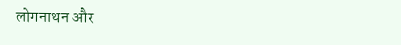लोगनाथन और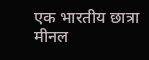एक भारतीय छात्रा मीनल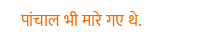पांचाल भी मारे गए थे.